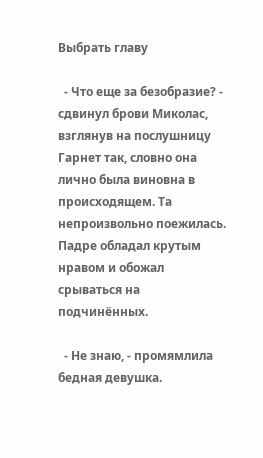Выбрать главу

  - Что еще за безобразие? - сдвинул брови Миколас, взглянув на послушницу Гарнет так, словно она лично была виновна в происходящем. Та непроизвольно поежилась. Падре обладал крутым нравом и обожал срываться на подчинённых.

  - Не знаю, - промямлила бедная девушка.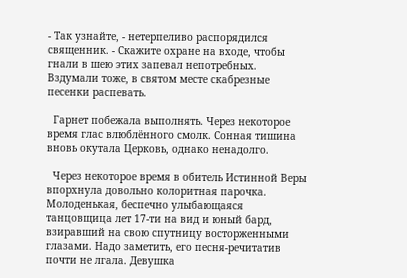- Так узнайте, - нетерпеливо распорядился священник. - Скажите охране на входе, чтобы гнали в шею этих запевал непотребных. Вздумали тоже, в святом месте скабрезные песенки распевать.

  Гарнет побежала выполнять. Через некоторое время глас влюблённого смолк. Сонная тишина вновь окутала Церковь, однако ненадолго.

  Через некоторое время в обитель Истинной Веры впорхнула довольно колоритная парочка. Молоденькая, беспечно улыбающаяся танцовщица лет 17-ти на вид и юный бард, взиравший на свою спутницу восторженными глазами. Надо заметить, его песня-речитатив почти не лгала. Девушка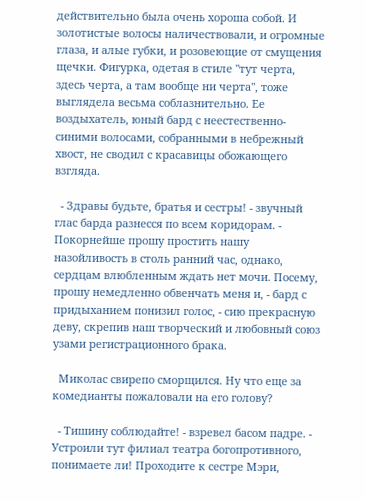действительно была очень хороша собой. И золотистые волосы наличествовали, и огромные глаза, и алые губки, и розовеющие от смущения щечки. Фигурка, одетая в стиле "тут черта, здесь черта, а там вообще ни черта", тоже выглядела весьма соблазнительно. Ее воздыхатель, юный бард с неестественно-синими волосами, собранными в небрежный хвост, не сводил с красавицы обожающего взгляда.

  - Здравы будьте, братья и сестры! - звучный глас барда разнесся по всем коридорам. - Покорнейше прошу простить нашу назойливость в столь ранний час, однако, сердцам влюбленным ждать нет мочи. Посему, прошу немедленно обвенчать меня и, - бард с придыханием понизил голос, - сию прекрасную деву, скрепив наш творческий и любовный союз узами регистрационного брака.

  Миколас свирепо сморщился. Ну что еще за комедианты пожаловали на его голову?

  - Тишину соблюдайте! - взревел басом падре. - Устроили тут филиал театра богопротивного, понимаете ли! Проходите к сестре Мэри,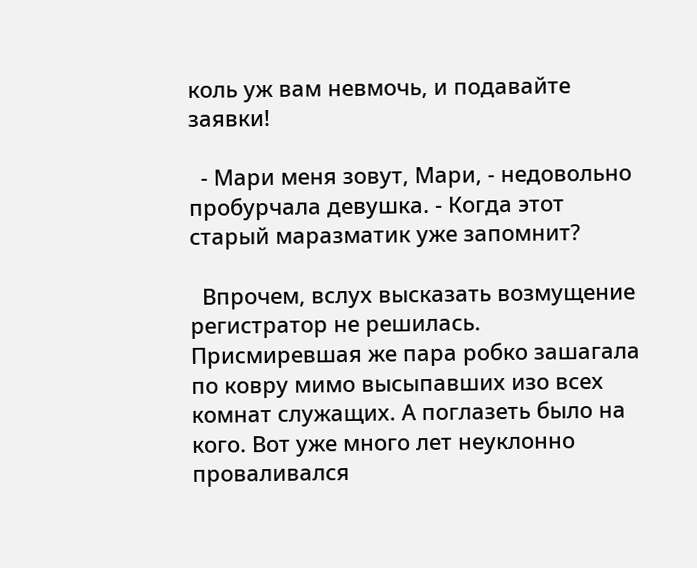коль уж вам невмочь, и подавайте заявки!

  - Мари меня зовут, Мари, - недовольно пробурчала девушка. - Когда этот старый маразматик уже запомнит?

  Впрочем, вслух высказать возмущение регистратор не решилась. Присмиревшая же пара робко зашагала по ковру мимо высыпавших изо всех комнат служащих. А поглазеть было на кого. Вот уже много лет неуклонно проваливался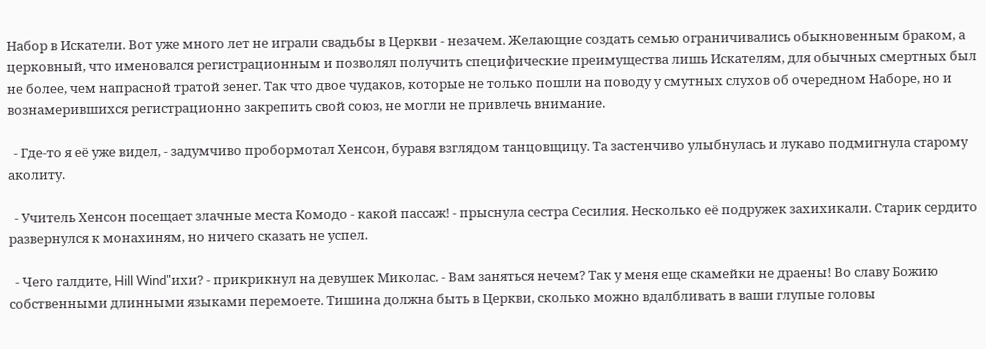Набор в Искатели. Вот уже много лет не играли свадьбы в Церкви - незачем. Желающие создать семью ограничивались обыкновенным браком, а церковный, что именовался регистрационным и позволял получить специфические преимущества лишь Искателям, для обычных смертных был не более, чем напрасной тратой зенег. Так что двое чудаков, которые не только пошли на поводу у смутных слухов об очередном Наборе, но и вознамерившихся регистрационно закрепить свой союз, не могли не привлечь внимание.

  - Где-то я её уже видел, - задумчиво пробормотал Хенсон, буравя взглядом танцовщицу. Та застенчиво улыбнулась и лукаво подмигнула старому аколиту.

  - Учитель Хенсон посещает злачные места Комодо - какой пассаж! - прыснула сестра Сесилия. Несколько её подружек захихикали. Старик сердито развернулся к монахиням, но ничего сказать не успел.

  - Чего галдите, Hill Wind"ихи? - прикрикнул на девушек Миколас. - Вам заняться нечем? Так у меня еще скамейки не драены! Во славу Божию собственными длинными языками перемоете. Тишина должна быть в Церкви, сколько можно вдалбливать в ваши глупые головы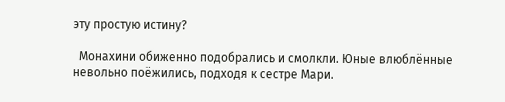эту простую истину?

  Монахини обиженно подобрались и смолкли. Юные влюблённые невольно поёжились, подходя к сестре Мари.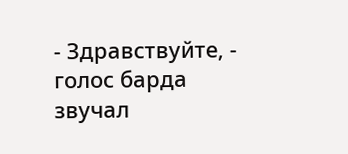- Здравствуйте, - голос барда звучал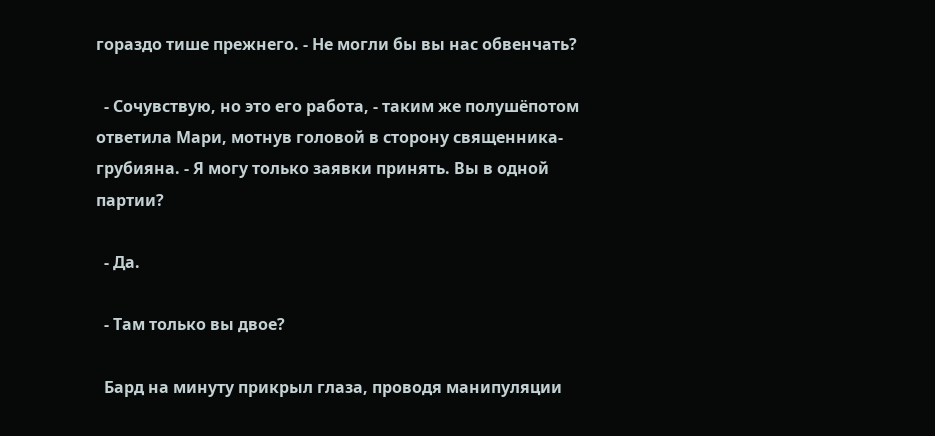гораздо тише прежнего. - Не могли бы вы нас обвенчать?

  - Сочувствую, но это его работа, - таким же полушёпотом ответила Мари, мотнув головой в сторону священника-грубияна. - Я могу только заявки принять. Вы в одной партии?

  - Да.

  - Там только вы двое?

  Бард на минуту прикрыл глаза, проводя манипуляции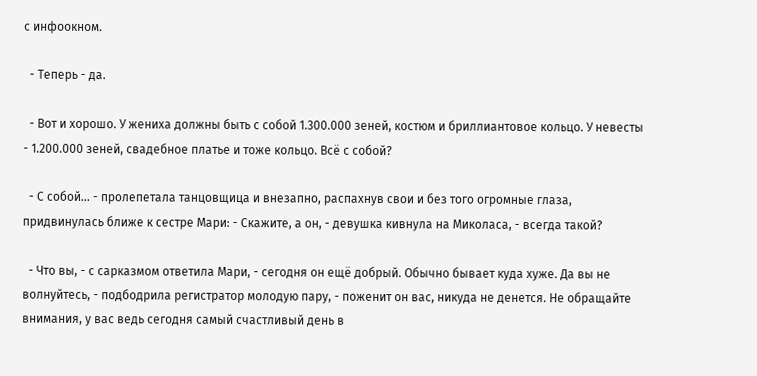с инфоокном.

  - Теперь - да.

  - Вот и хорошо. У жениха должны быть с собой 1.300.000 зеней, костюм и бриллиантовое кольцо. У невесты - 1.200.000 зеней, свадебное платье и тоже кольцо. Всё с собой?

  - С собой... - пролепетала танцовщица и внезапно, распахнув свои и без того огромные глаза, придвинулась ближе к сестре Мари: - Скажите, а он, - девушка кивнула на Миколаса, - всегда такой?

  - Что вы, - с сарказмом ответила Мари, - сегодня он ещё добрый. Обычно бывает куда хуже. Да вы не волнуйтесь, - подбодрила регистратор молодую пару, - поженит он вас, никуда не денется. Не обращайте внимания, у вас ведь сегодня самый счастливый день в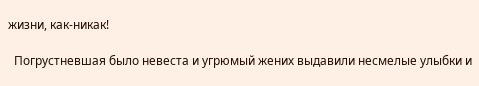жизни, как-никак!

  Погрустневшая было невеста и угрюмый жених выдавили несмелые улыбки и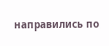направились по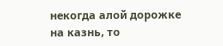некогда алой дорожке на казнь, то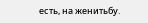есть, на женитьбу.